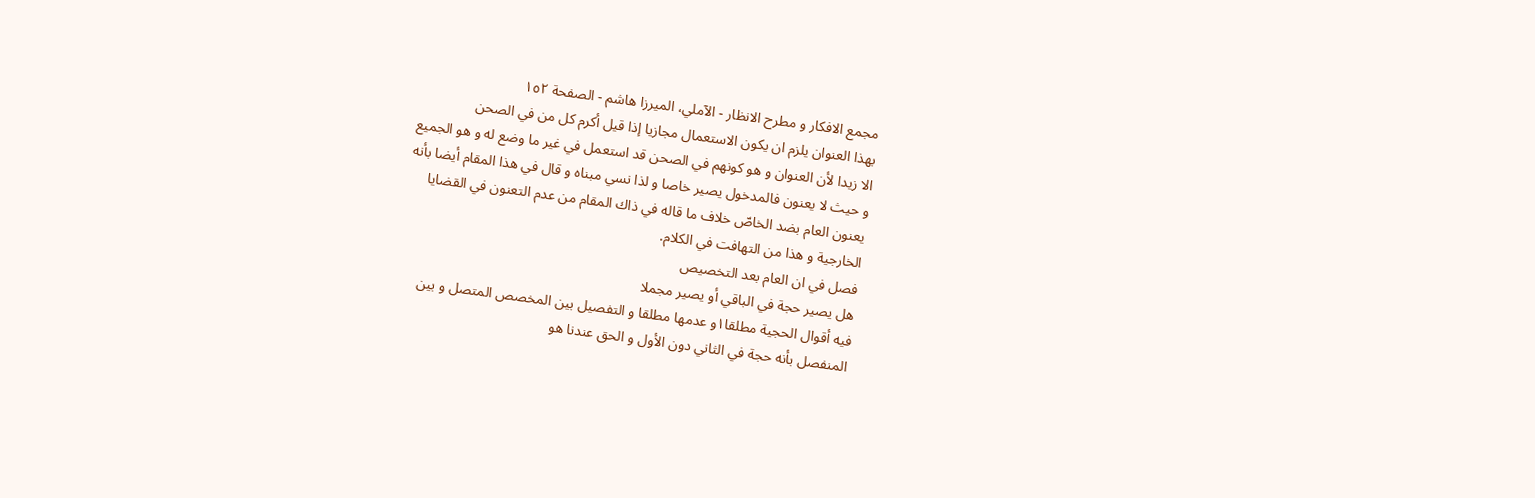مجمع الافكار و مطرح الانظار - الآملي، الميرزا هاشم - الصفحة ١٥٢
بهذا العنوان يلزم ان يكون الاستعمال مجازيا إذا قيل أكرم كل من في الصحن
الا زيدا لأن العنوان و هو كونهم في الصحن قد استعمل في غير ما وضع له و هو الجميع
و حيث لا يعنون فالمدخول يصير خاصا و لذا نسي مبناه و قال في هذا المقام أيضا بأنه
يعنون العام بضد الخاصّ خلاف ما قاله في ذاك المقام من عدم التعنون في القضايا
الخارجية و هذا من التهافت في الكلام.
فصل في ان العام بعد التخصيص
هل يصير حجة في الباقي أو يصير مجملا
فيه أقوال الحجية مطلقا١و عدمها مطلقا و التفصيل بين المخصص المتصل و بين
المنفصل بأنه حجة في الثاني دون الأول و الحق عندنا هو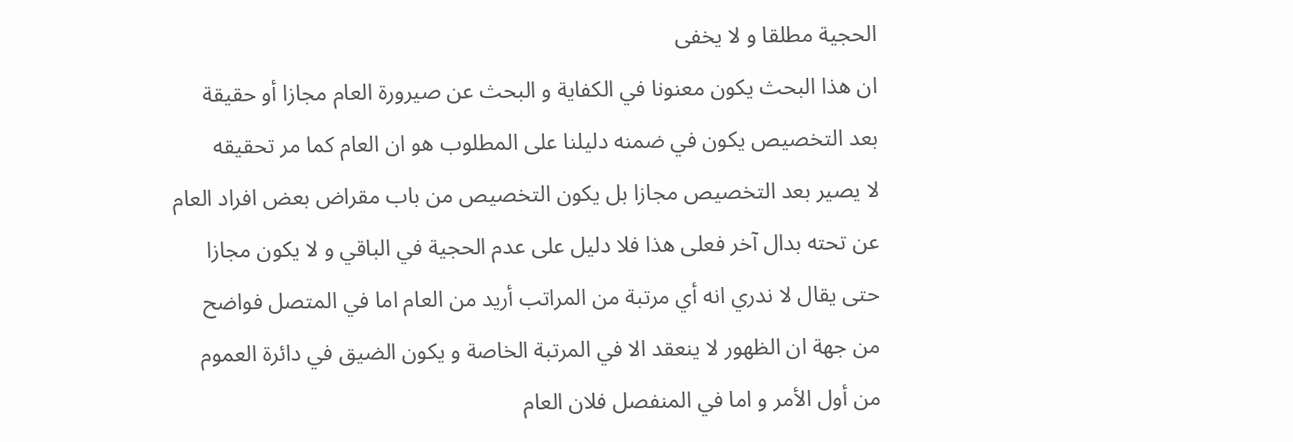الحجية مطلقا و لا يخفى
ان هذا البحث يكون معنونا في الكفاية و البحث عن صيرورة العام مجازا أو حقيقة
بعد التخصيص يكون في ضمنه دليلنا على المطلوب هو ان العام كما مر تحقيقه
لا يصير بعد التخصيص مجازا بل يكون التخصيص من باب مقراض بعض افراد العام
عن تحته بدال آخر فعلى هذا فلا دليل على عدم الحجية في الباقي و لا يكون مجازا
حتى يقال لا ندري انه أي مرتبة من المراتب أريد من العام اما في المتصل فواضح
من جهة ان الظهور لا ينعقد الا في المرتبة الخاصة و يكون الضيق في دائرة العموم
من أول الأمر و اما في المنفصل فلان العام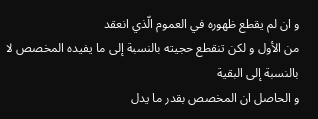و ان لم يقطع ظهوره في العموم الّذي انعقد
من الأول و لكن تنقطع حجيته بالنسبة إلى ما يفيده المخصص لا بالنسبة إلى البقية
و الحاصل ان المخصص بقدر ما يدل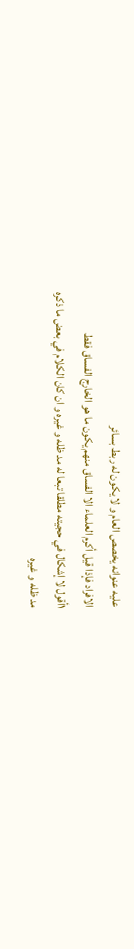عليه عنوانه يخصص العام و لا يكون له ربط بسائر
الافراد فإذا قيل أكرم العلماء الا الفساق منهم يكون ما هو الخارج الفساق فقط
١أقول لا إشكال في حجيته مطلقا تبعا له مد ظله و غيره و ان كان الكلام في بعض ما ذكره
مد ظله و غيره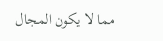مما لا يكون المجال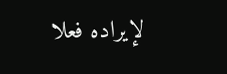لإيراده فعلا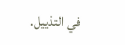في التذييل.